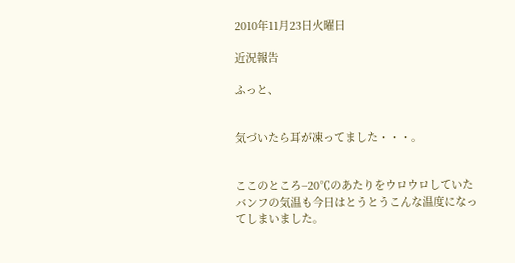2010年11月23日火曜日

近況報告

ふっと、


気づいたら耳が凍ってました・・・。


ここのところ−20℃のあたりをウロウロしていたバンフの気温も今日はとうとうこんな温度になってしまいました。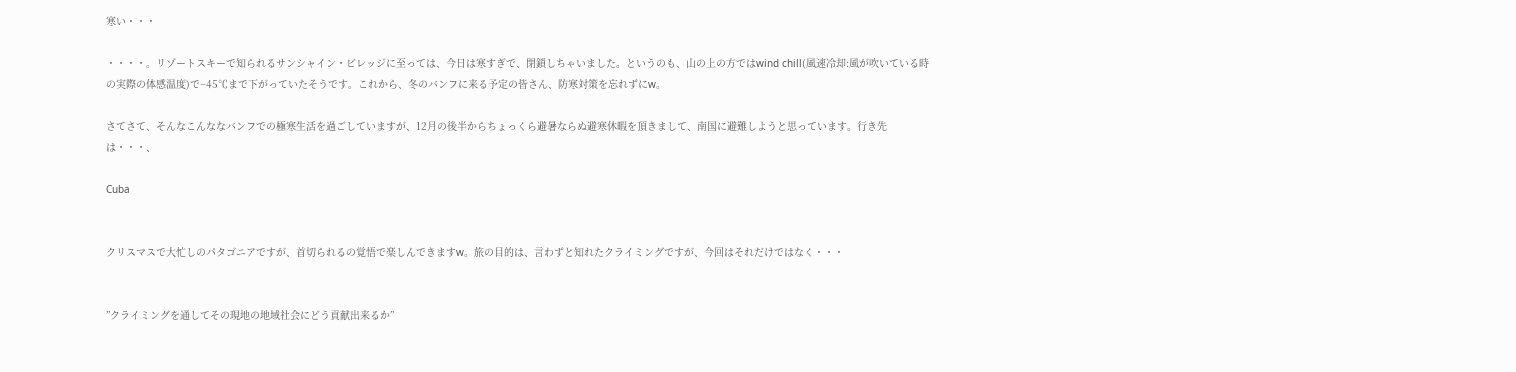寒い・・・

・・・・。リゾートスキーで知られるサンシャイン・ビレッジに至っては、今日は寒すぎで、閉鎖しちゃいました。というのも、山の上の方ではwind chill(風速冷却:風が吹いている時の実際の体感温度)で−45℃まで下がっていたそうです。これから、冬のバンフに来る予定の皆さん、防寒対策を忘れずにw。

さてさて、そんなこんななバンフでの極寒生活を過ごしていますが、12月の後半からちょっくら避暑ならぬ避寒休暇を頂きまして、南国に避難しようと思っています。行き先は・・・、

Cuba


クリスマスで大忙しのパタゴニアですが、首切られるの覚悟で楽しんできますw。旅の目的は、言わずと知れたクライミングですが、今回はそれだけではなく・・・


”クライミングを通してその現地の地域社会にどう貢献出来るか”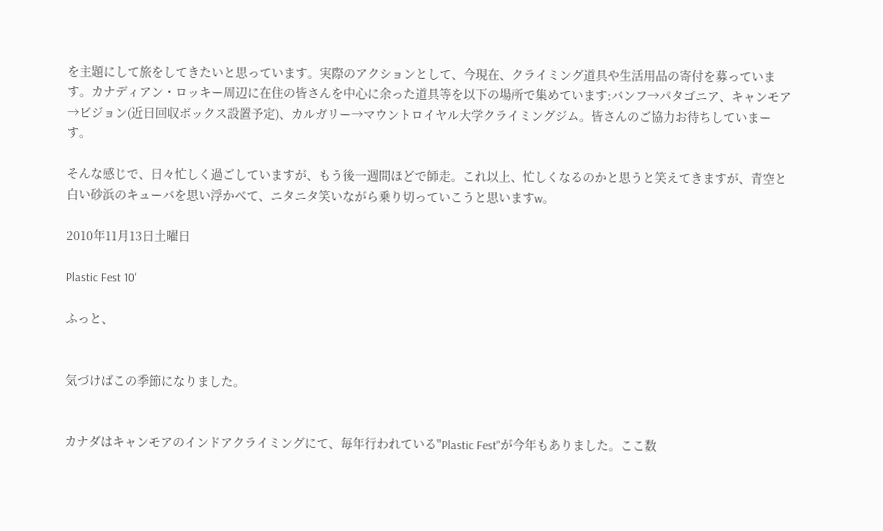を主題にして旅をしてきたいと思っています。実際のアクションとして、今現在、クライミング道具や生活用品の寄付を募っています。カナディアン・ロッキー周辺に在住の皆さんを中心に余った道具等を以下の場所で集めています:バンフ→パタゴニア、キャンモア→ビジョン(近日回収ボックス設置予定)、カルガリー→マウントロイヤル大学クライミングジム。皆さんのご協力お待ちしていまーす。

そんな感じで、日々忙しく過ごしていますが、もう後一週間ほどで師走。これ以上、忙しくなるのかと思うと笑えてきますが、青空と白い砂浜のキューバを思い浮かべて、ニタニタ笑いながら乗り切っていこうと思いますw。

2010年11月13日土曜日

Plastic Fest 10'

ふっと、


気づけばこの季節になりました。


カナダはキャンモアのインドアクライミングにて、毎年行われている"Plastic Fest"が今年もありました。ここ数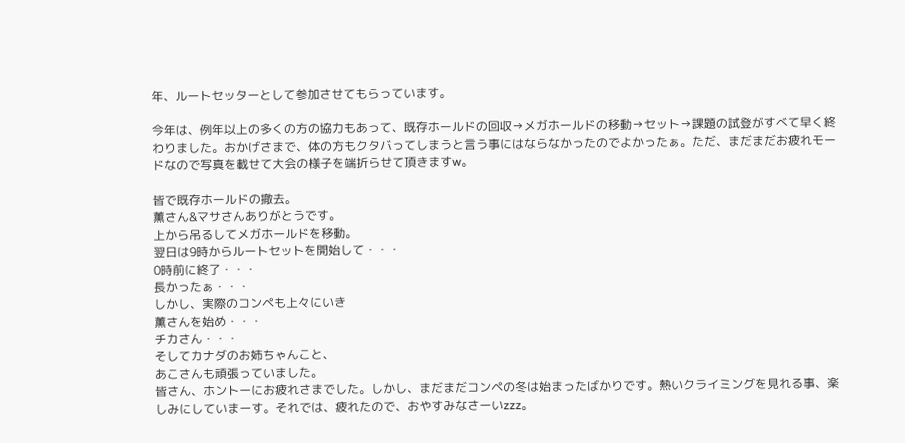年、ルートセッターとして参加させてもらっています。

今年は、例年以上の多くの方の協力もあって、既存ホールドの回収→メガホールドの移動→セット→課題の試登がすべて早く終わりました。おかげさまで、体の方もクタバってしまうと言う事にはならなかったのでよかったぁ。ただ、まだまだお疲れモードなので写真を載せて大会の様子を端折らせて頂きますw。

皆で既存ホールドの撤去。
薫さん&マサさんありがとうです。
上から吊るしてメガホールドを移動。
翌日は9時からルートセットを開始して・・・
0時前に終了・・・
長かったぁ・・・
しかし、実際のコンペも上々にいき
薫さんを始め・・・
チカさん・・・
そしてカナダのお姉ちゃんこと、
あこさんも頑張っていました。
皆さん、ホントーにお疲れさまでした。しかし、まだまだコンペの冬は始まったばかりです。熱いクライミングを見れる事、楽しみにしていまーす。それでは、疲れたので、おやすみなさーいzzz。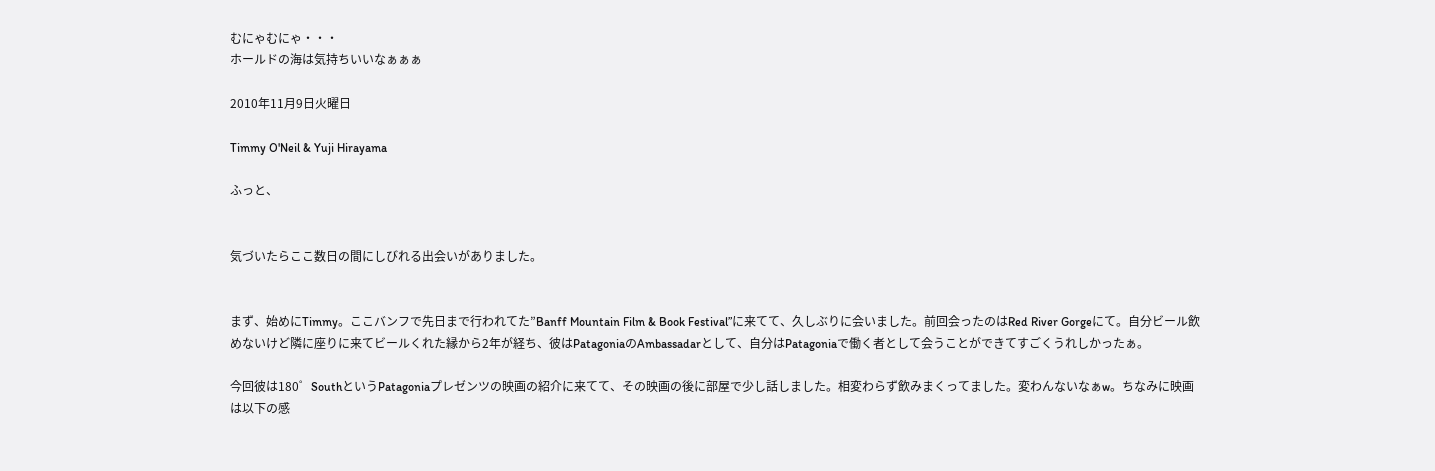むにゃむにゃ・・・
ホールドの海は気持ちいいなぁぁぁ

2010年11月9日火曜日

Timmy O'Neil & Yuji Hirayama

ふっと、


気づいたらここ数日の間にしびれる出会いがありました。


まず、始めにTimmy。ここバンフで先日まで行われてた”Banff Mountain Film & Book Festival”に来てて、久しぶりに会いました。前回会ったのはRed River Gorgeにて。自分ビール飲めないけど隣に座りに来てビールくれた縁から2年が経ち、彼はPatagoniaのAmbassadarとして、自分はPatagoniaで働く者として会うことができてすごくうれしかったぁ。

今回彼は180゜SouthというPatagoniaプレゼンツの映画の紹介に来てて、その映画の後に部屋で少し話しました。相変わらず飲みまくってました。変わんないなぁw。ちなみに映画は以下の感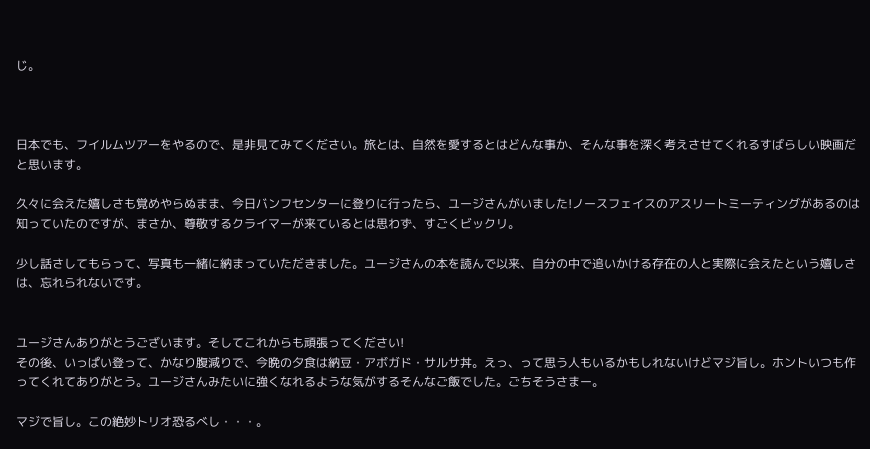じ。



日本でも、フイルムツアーをやるので、是非見てみてください。旅とは、自然を愛するとはどんな事か、そんな事を深く考えさせてくれるすばらしい映画だと思います。

久々に会えた嬉しさも覚めやらぬまま、今日バンフセンターに登りに行ったら、ユージさんがいました!ノースフェイスのアスリートミーティングがあるのは知っていたのですが、まさか、尊敬するクライマーが来ているとは思わず、すごくビックリ。

少し話さしてもらって、写真も一緒に納まっていただきました。ユージさんの本を読んで以来、自分の中で追いかける存在の人と実際に会えたという嬉しさは、忘れられないです。


ユージさんありがとうございます。そしてこれからも頑張ってください!
その後、いっぱい登って、かなり腹減りで、今晩の夕食は納豆・アボガド・サルサ丼。えっ、って思う人もいるかもしれないけどマジ旨し。ホントいつも作ってくれてありがとう。ユージさんみたいに強くなれるような気がするそんなご飯でした。ごちそうさまー。

マジで旨し。この絶妙トリオ恐るべし・・・。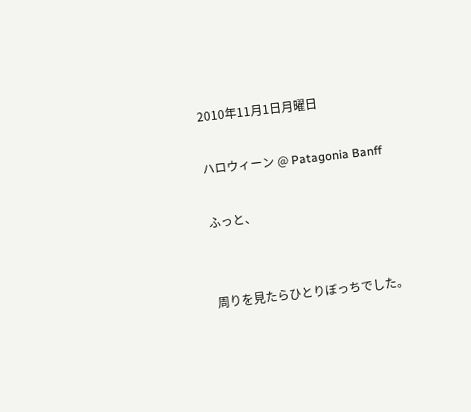2010年11月1日月曜日

ハロウィーン @ Patagonia Banff

ふっと、


周りを見たらひとりぼっちでした。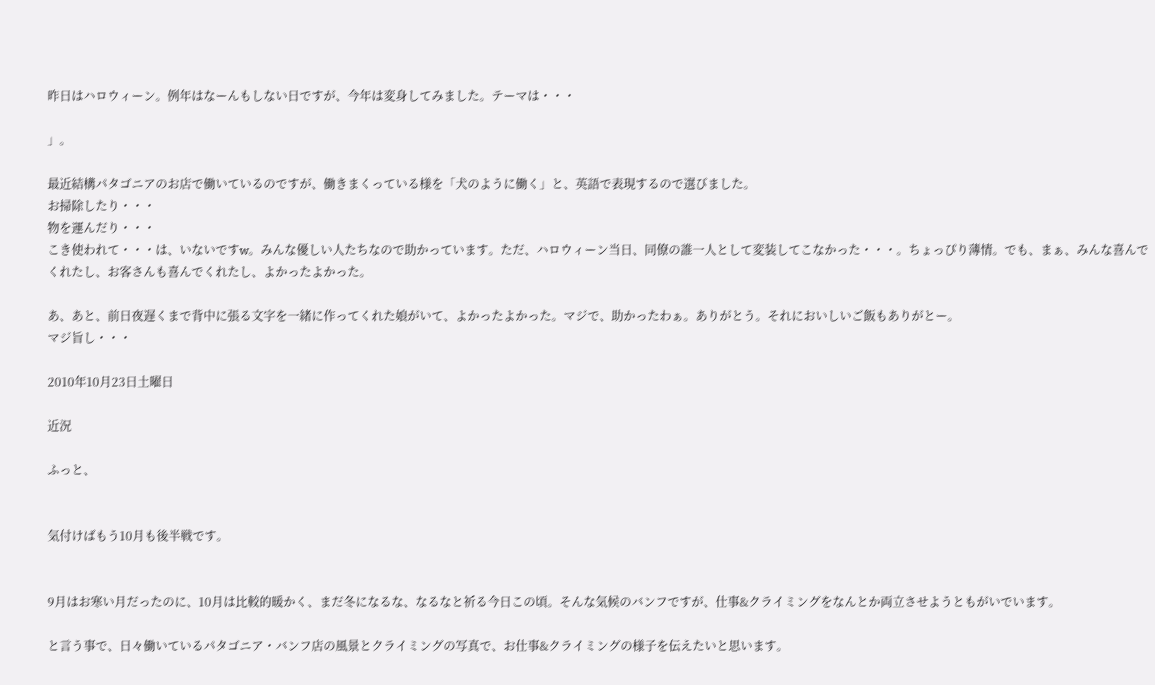昨日はハロウィーン。例年はなーんもしない日ですが、今年は変身してみました。テーマは・・・

」。

最近結構パタゴニアのお店で働いているのですが、働きまくっている様を「犬のように働く」と、英語で表現するので選びました。
お掃除したり・・・
物を運んだり・・・
こき使われて・・・は、いないですw。みんな優しい人たちなので助かっています。ただ、ハロウィーン当日、同僚の誰一人として変装してこなかった・・・。ちょっぴり薄情。でも、まぁ、みんな喜んでくれたし、お客さんも喜んでくれたし、よかったよかった。

あ、あと、前日夜遅くまで背中に張る文字を一緒に作ってくれた娘がいて、よかったよかった。マジで、助かったわぁ。ありがとう。それにおいしいご飯もありがとー。
マジ旨し・・・

2010年10月23日土曜日

近況

ふっと、


気付けばもう10月も後半戦です。


9月はお寒い月だったのに、10月は比較的暖かく、まだ冬になるな、なるなと祈る今日この頃。そんな気候のバンフですが、仕事&クライミングをなんとか両立させようともがいでいます。

と言う事で、日々働いているパタゴニア・バンフ店の風景とクライミングの写真で、お仕事&クライミングの様子を伝えたいと思います。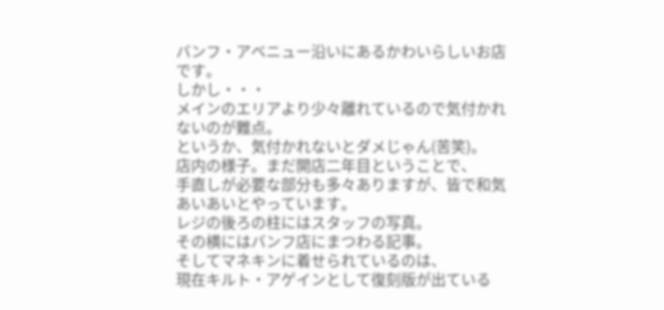バンフ・アベニュー沿いにあるかわいらしいお店です。
しかし・・・
メインのエリアより少々離れているので気付かれないのが難点。
というか、気付かれないとダメじゃん(苦笑)。
店内の様子。まだ開店二年目ということで、
手直しが必要な部分も多々ありますが、皆で和気あいあいとやっています。
レジの後ろの柱にはスタッフの写真。
その横にはバンフ店にまつわる記事。
そしてマネキンに着せられているのは、
現在キルト・アゲインとして復刻版が出ている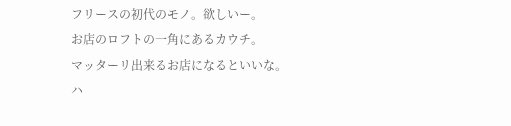フリースの初代のモノ。欲しいー。
お店のロフトの一角にあるカウチ。
マッターリ出来るお店になるといいな。
ハ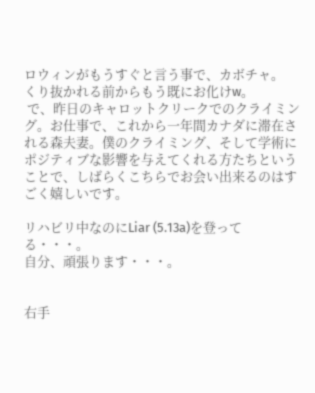ロウィンがもうすぐと言う事で、カボチャ。
くり抜かれる前からもう既にお化けw。
 で、昨日のキャロットクリークでのクライミング。お仕事で、これから一年間カナダに滞在される森夫妻。僕のクライミング、そして学術にポジティブな影響を与えてくれる方たちということで、しばらくこちらでお会い出来るのはすごく嬉しいです。

リハビリ中なのにLiar (5.13a)を登ってる・・・。
自分、頑張ります・・・。


右手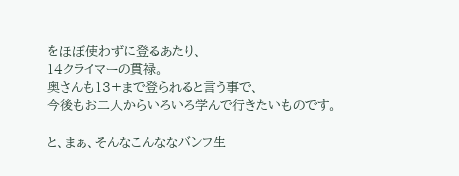をほぼ使わずに登るあたり、
14クライマーの貫禄。
奥さんも13+まで登られると言う事で、
今後もお二人からいろいろ学んで行きたいものです。

と、まぁ、そんなこんななバンフ生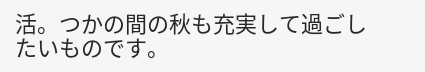活。つかの間の秋も充実して過ごしたいものです。